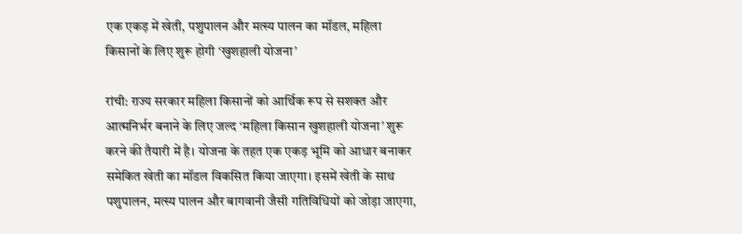एक एकड़ में खेती, पशुपालन और मत्स्य पालन का मॉडल, महिला किसानों के लिए शुरू होगी ‘खुशहाली योजना’

रांची: राज्य सरकार महिला किसानों को आर्थिक रूप से सशक्त और आत्मनिर्भर बनाने के लिए जल्द ‘महिला किसान खुशहाली योजना’ शुरू करने की तैयारी में है। योजना के तहत एक एकड़ भूमि को आधार बनाकर समेकित खेती का मॉडल विकसित किया जाएगा। इसमें खेती के साथ पशुपालन, मत्स्य पालन और बागवानी जैसी गतिविधियों को जोड़ा जाएगा,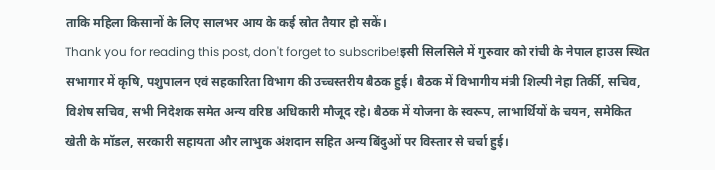ताकि महिला किसानों के लिए सालभर आय के कई स्रोत तैयार हो सकें।
Thank you for reading this post, don't forget to subscribe!इसी सिलसिले में गुरुवार को रांची के नेपाल हाउस स्थित सभागार में कृषि, पशुपालन एवं सहकारिता विभाग की उच्चस्तरीय बैठक हुई। बैठक में विभागीय मंत्री शिल्पी नेहा तिर्की, सचिव, विशेष सचिव, सभी निदेशक समेत अन्य वरिष्ठ अधिकारी मौजूद रहे। बैठक में योजना के स्वरूप, लाभार्थियों के चयन, समेकित खेती के मॉडल, सरकारी सहायता और लाभुक अंशदान सहित अन्य बिंदुओं पर विस्तार से चर्चा हुई।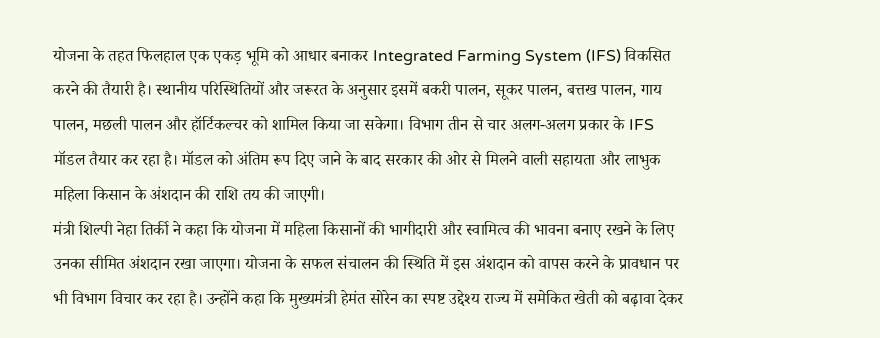योजना के तहत फिलहाल एक एकड़ भूमि को आधार बनाकर Integrated Farming System (IFS) विकसित करने की तैयारी है। स्थानीय परिस्थितियों और जरूरत के अनुसार इसमें बकरी पालन, सूकर पालन, बत्तख पालन, गाय पालन, मछली पालन और हॉर्टिकल्चर को शामिल किया जा सकेगा। विभाग तीन से चार अलग-अलग प्रकार के IFS मॉडल तैयार कर रहा है। मॉडल को अंतिम रूप दिए जाने के बाद सरकार की ओर से मिलने वाली सहायता और लाभुक महिला किसान के अंशदान की राशि तय की जाएगी।
मंत्री शिल्पी नेहा तिर्की ने कहा कि योजना में महिला किसानों की भागीदारी और स्वामित्व की भावना बनाए रखने के लिए उनका सीमित अंशदान रखा जाएगा। योजना के सफल संचालन की स्थिति में इस अंशदान को वापस करने के प्रावधान पर भी विभाग विचार कर रहा है। उन्होंने कहा कि मुख्यमंत्री हेमंत सोरेन का स्पष्ट उद्देश्य राज्य में समेकित खेती को बढ़ावा देकर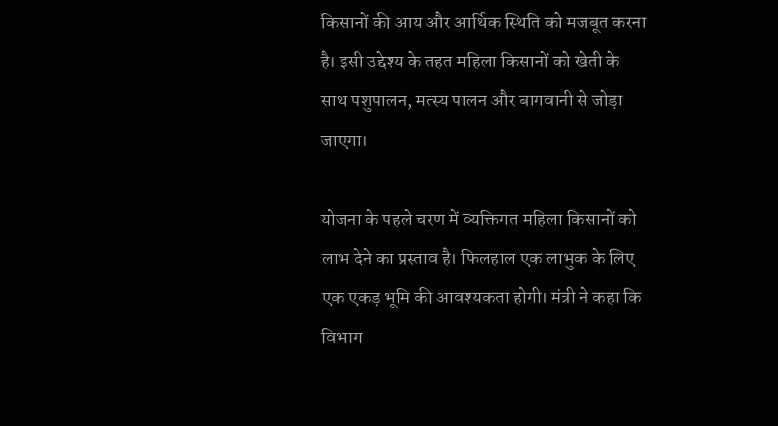किसानों की आय और आर्थिक स्थिति को मजबूत करना है। इसी उद्देश्य के तहत महिला किसानों को खेती के साथ पशुपालन, मत्स्य पालन और बागवानी से जोड़ा जाएगा।

योजना के पहले चरण में व्यक्तिगत महिला किसानों को लाभ देने का प्रस्ताव है। फिलहाल एक लाभुक के लिए एक एकड़ भूमि की आवश्यकता होगी। मंत्री ने कहा कि विभाग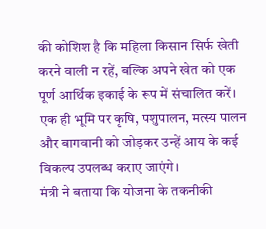की कोशिश है कि महिला किसान सिर्फ खेती करने वाली न रहें, बल्कि अपने खेत को एक पूर्ण आर्थिक इकाई के रूप में संचालित करें। एक ही भूमि पर कृषि, पशुपालन, मत्स्य पालन और बागवानी को जोड़कर उन्हें आय के कई विकल्प उपलब्ध कराए जाएंगे।
मंत्री ने बताया कि योजना के तकनीकी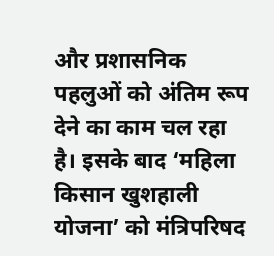और प्रशासनिक पहलुओं को अंतिम रूप देने का काम चल रहा है। इसके बाद ‘महिला किसान खुशहाली योजना’ को मंत्रिपरिषद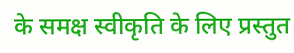के समक्ष स्वीकृति के लिए प्रस्तुत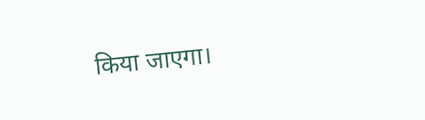किया जाएगा।